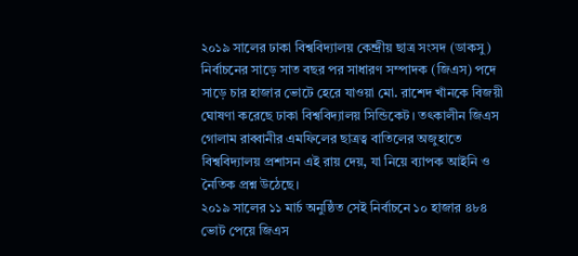২০১৯ সালের ঢাকা বিশ্ববিদ্যালয় কেন্দ্রীয় ছাত্র সংসদ (ডাকসু) নির্বাচনের সাড়ে সাত বছর পর সাধারণ সম্পাদক (জিএস) পদে সাড়ে চার হাজার ভোটে হেরে যাওয়া মো. রাশেদ খাঁনকে বিজয়ী ঘোষণা করেছে ঢাকা বিশ্ববিদ্যালয় সিন্ডিকেট। তৎকালীন জিএস গোলাম রাব্বানীর এমফিলের ছাত্রত্ব বাতিলের অজুহাতে বিশ্ববিদ্যালয় প্রশাসন এই রায় দেয়, যা নিয়ে ব্যাপক আইনি ও নৈতিক প্রশ্ন উঠেছে।
২০১৯ সালের ১১ মার্চ অনুষ্ঠিত সেই নির্বাচনে ১০ হাজার ৪৮৪ ভোট পেয়ে জিএস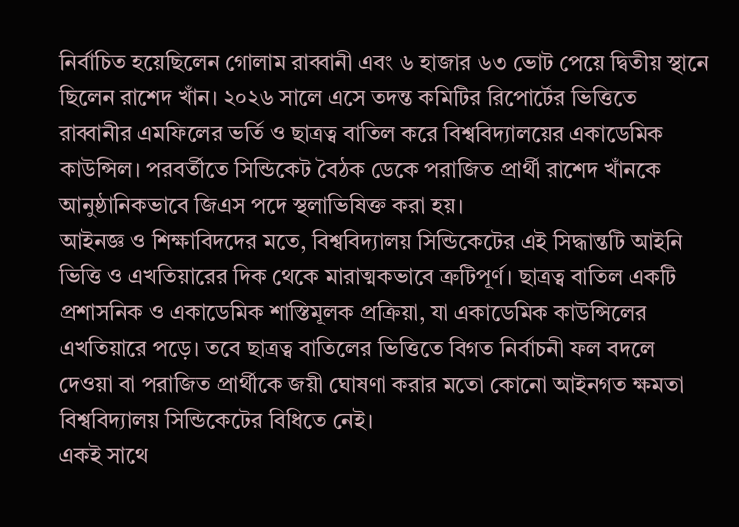নির্বাচিত হয়েছিলেন গোলাম রাব্বানী এবং ৬ হাজার ৬৩ ভোট পেয়ে দ্বিতীয় স্থানে ছিলেন রাশেদ খাঁন। ২০২৬ সালে এসে তদন্ত কমিটির রিপোর্টের ভিত্তিতে রাব্বানীর এমফিলের ভর্তি ও ছাত্রত্ব বাতিল করে বিশ্ববিদ্যালয়ের একাডেমিক কাউন্সিল। পরবর্তীতে সিন্ডিকেট বৈঠক ডেকে পরাজিত প্রার্থী রাশেদ খাঁনকে আনুষ্ঠানিকভাবে জিএস পদে স্থলাভিষিক্ত করা হয়।
আইনজ্ঞ ও শিক্ষাবিদদের মতে, বিশ্ববিদ্যালয় সিন্ডিকেটের এই সিদ্ধান্তটি আইনি ভিত্তি ও এখতিয়ারের দিক থেকে মারাত্মকভাবে ত্রুটিপূর্ণ। ছাত্রত্ব বাতিল একটি প্রশাসনিক ও একাডেমিক শাস্তিমূলক প্রক্রিয়া, যা একাডেমিক কাউন্সিলের এখতিয়ারে পড়ে। তবে ছাত্রত্ব বাতিলের ভিত্তিতে বিগত নির্বাচনী ফল বদলে দেওয়া বা পরাজিত প্রার্থীকে জয়ী ঘোষণা করার মতো কোনো আইনগত ক্ষমতা বিশ্ববিদ্যালয় সিন্ডিকেটের বিধিতে নেই।
একই সাথে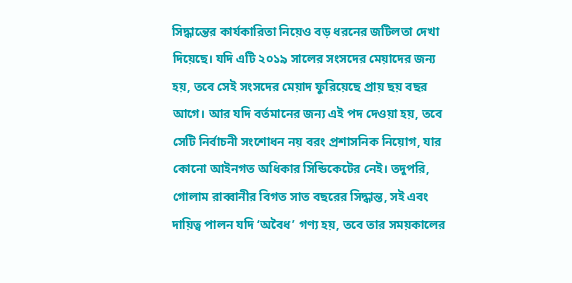সিদ্ধান্তের কার্যকারিতা নিয়েও বড় ধরনের জটিলতা দেখা দিয়েছে। যদি এটি ২০১৯ সালের সংসদের মেয়াদের জন্য হয়, তবে সেই সংসদের মেয়াদ ফুরিয়েছে প্রায় ছয় বছর আগে। আর যদি বর্তমানের জন্য এই পদ দেওয়া হয়, তবে সেটি নির্বাচনী সংশোধন নয় বরং প্রশাসনিক নিয়োগ, যার কোনো আইনগত অধিকার সিন্ডিকেটের নেই। তদুপরি, গোলাম রাব্বানীর বিগত সাত বছরের সিদ্ধান্ত, সই এবং দায়িত্ব পালন যদি ‘অবৈধ’ গণ্য হয়, তবে তার সময়কালের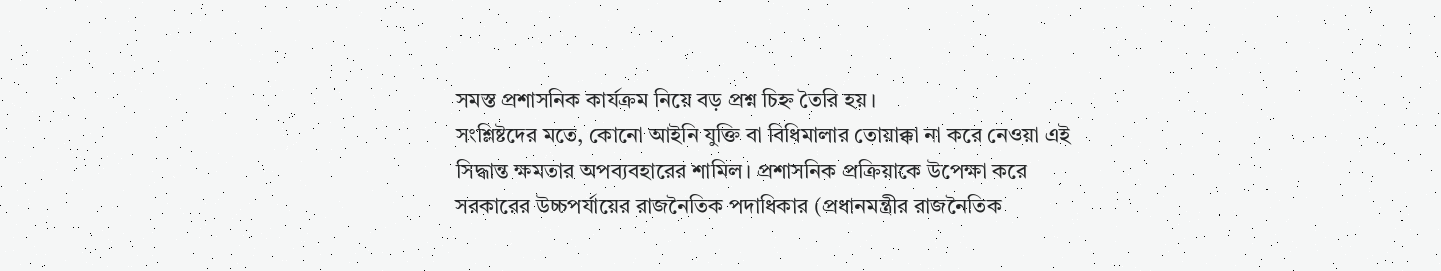সমস্ত প্রশাসনিক কার্যক্রম নিয়ে বড় প্রশ্ন চিহ্ন তৈরি হয়।
সংশ্লিষ্টদের মতে, কোনো আইনি যুক্তি বা বিধিমালার তোয়াক্কা না করে নেওয়া এই সিদ্ধান্ত ক্ষমতার অপব্যবহারের শামিল। প্রশাসনিক প্রক্রিয়াকে উপেক্ষা করে সরকারের উচ্চপর্যায়ের রাজনৈতিক পদাধিকার (প্রধানমন্ত্রীর রাজনৈতিক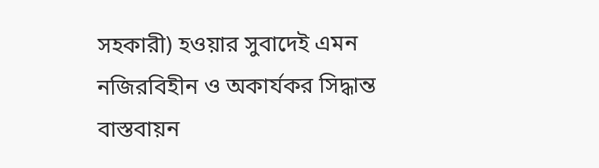সহকারী) হওয়ার সুবাদেই এমন নজিরবিহীন ও অকার্যকর সিদ্ধান্ত বাস্তবায়ন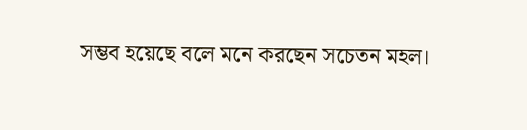সম্ভব হয়েছে বলে মনে করছেন সচেতন মহল।